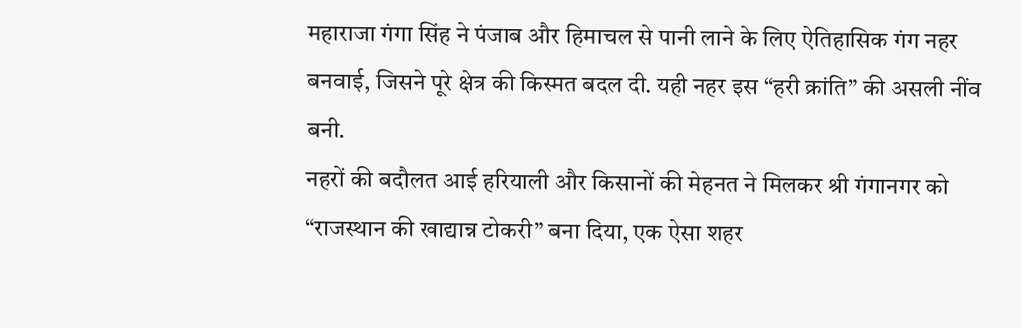महाराजा गंगा सिंह ने पंजाब और हिमाचल से पानी लाने के लिए ऐतिहासिक गंग नहर बनवाई, जिसने पूरे क्षेत्र की किस्मत बदल दी. यही नहर इस “हरी क्रांति” की असली नींव बनी.
नहरों की बदौलत आई हरियाली और किसानों की मेहनत ने मिलकर श्री गंगानगर को “राजस्थान की खाद्यान्न टोकरी” बना दिया, एक ऐसा शहर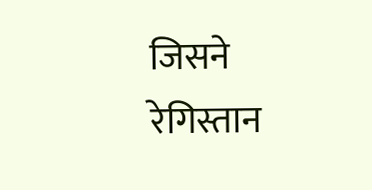जिसने रेगिस्तान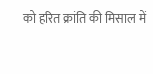को हरित क्रांति की मिसाल में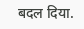बदल दिया.